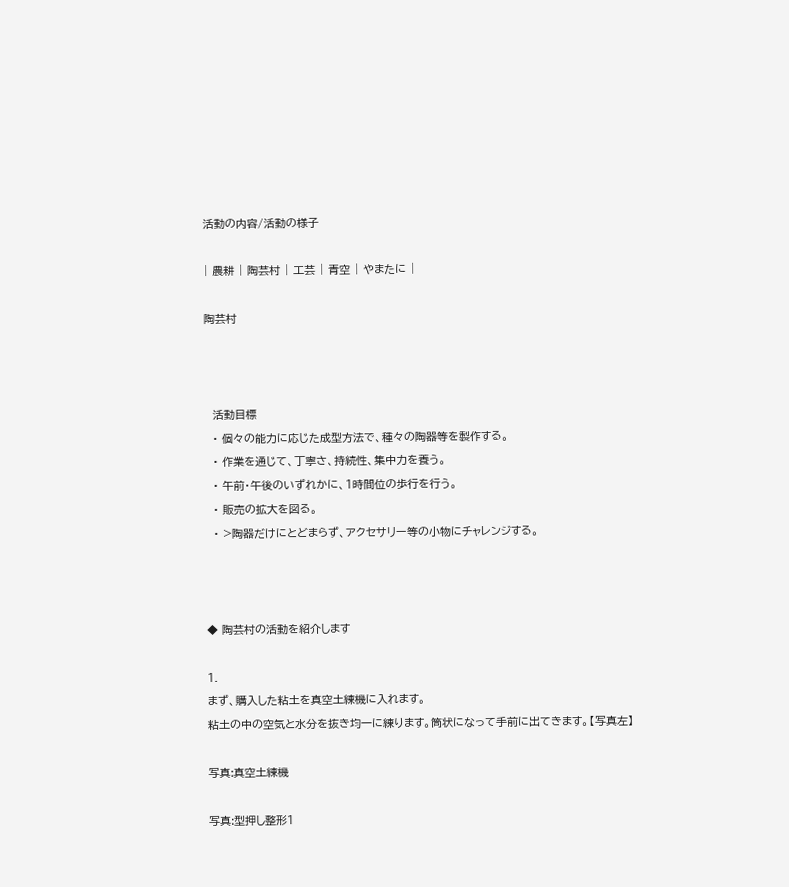活動の内容/活動の様子

| 農耕 | 陶芸村 | 工芸 | 青空 | やまたに |

陶芸村



  活動目標
  • 個々の能力に応じた成型方法で、種々の陶器等を製作する。
  • 作業を通じて、丁寧さ、持続性、集中力を養う。
  • 午前・午後のいずれかに、1時間位の歩行を行う。
  • 販売の拡大を図る。
  • >陶器だけにとどまらず、アクセサリー等の小物にチャレンジする。



◆ 陶芸村の活動を紹介します

1.
まず、購入した粘土を真空土練機に入れます。
粘土の中の空気と水分を抜き均一に練ります。筒状になって手前に出てきます。【写真左】

写真:真空土練機

写真:型押し整形1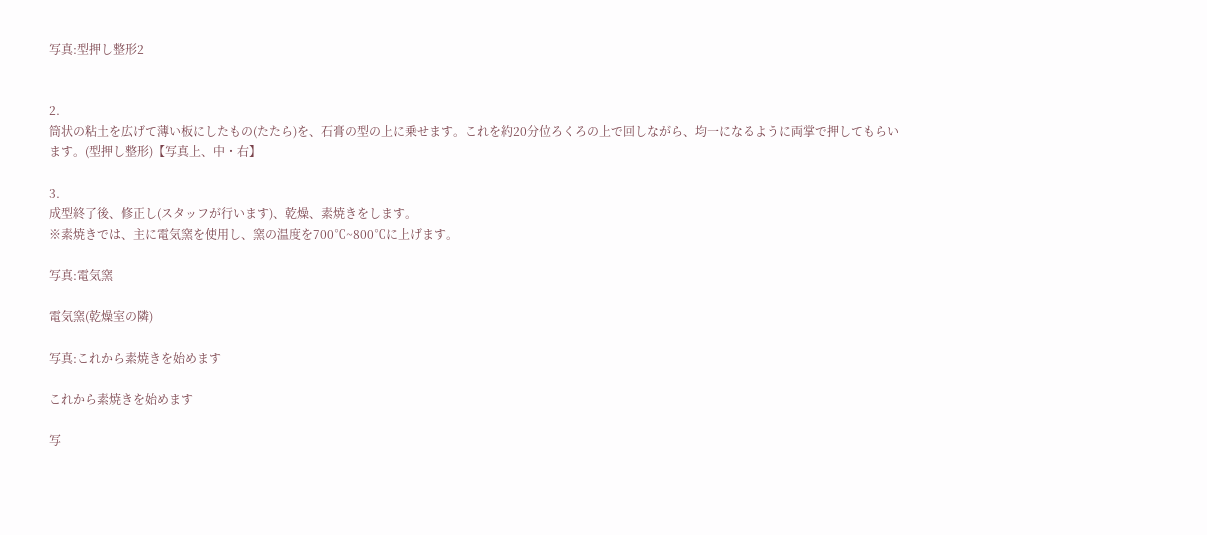写真:型押し整形2


2.
筒状の粘土を広げて薄い板にしたもの(たたら)を、石膏の型の上に乗せます。これを約20分位ろくろの上で回しながら、均一になるように両掌で押してもらいます。(型押し整形)【写真上、中・右】

3.
成型終了後、修正し(スタッフが行います)、乾燥、素焼きをします。
※素焼きでは、主に電気窯を使用し、窯の温度を700℃~800℃に上げます。

写真:電気窯

電気窯(乾燥室の隣)

写真:これから素焼きを始めます

これから素焼きを始めます

写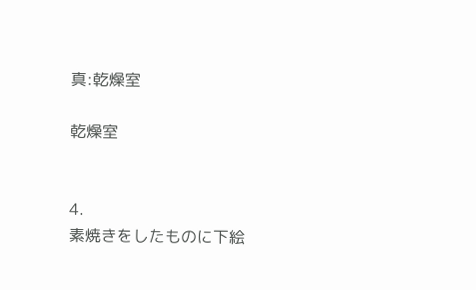真:乾燥室

乾燥室


4.
素焼きをしたものに下絵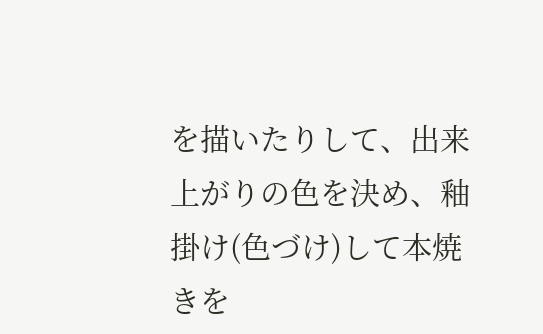を描いたりして、出来上がりの色を決め、釉掛け(色づけ)して本焼きを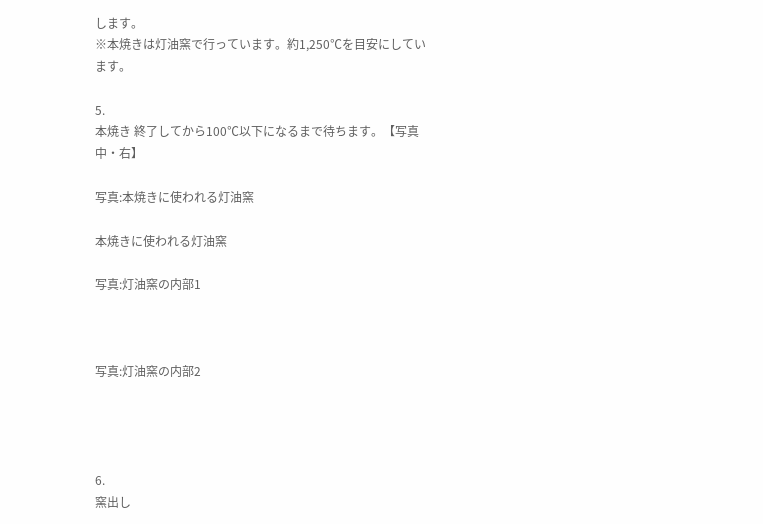します。
※本焼きは灯油窯で行っています。約1,250℃を目安にしています。

5.
本焼き 終了してから100℃以下になるまで待ちます。【写真中・右】

写真:本焼きに使われる灯油窯

本焼きに使われる灯油窯

写真:灯油窯の内部1



写真:灯油窯の内部2




6.
窯出し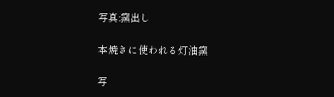写真:窯出し

本焼きに使われる灯油窯

写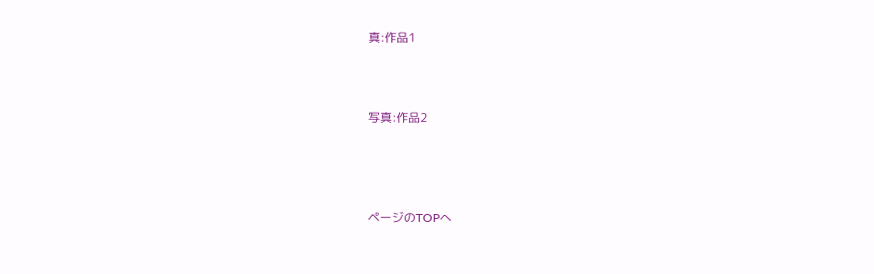真:作品1



写真:作品2




ページのTOPへ